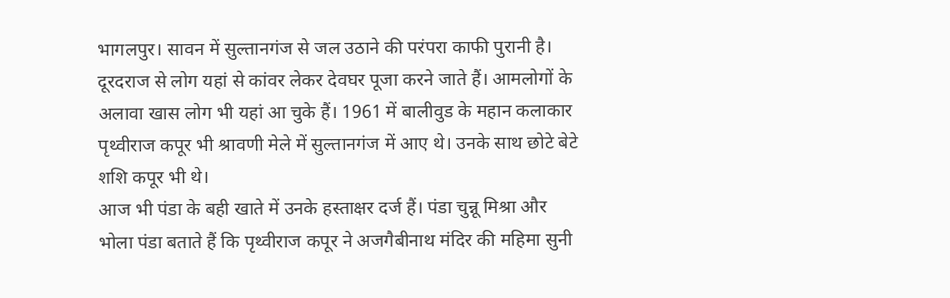भागलपुर। सावन में सुल्तानगंज से जल उठाने की परंपरा काफी पुरानी है। दूरदराज से लोग यहां से कांवर लेकर देवघर पूजा करने जाते हैं। आमलोगों के अलावा खास लोग भी यहां आ चुके हैं। 1961 में बालीवुड के महान कलाकार पृथ्वीराज कपूर भी श्रावणी मेले में सुल्तानगंज में आए थे। उनके साथ छोटे बेटे शशि कपूर भी थे।
आज भी पंडा के बही खाते में उनके हस्ताक्षर दर्ज हैं। पंडा चुन्नू मिश्रा और भोला पंडा बताते हैं कि पृथ्वीराज कपूर ने अजगैबीनाथ मंदिर की महिमा सुनी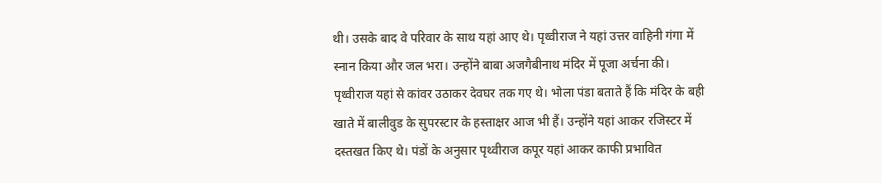थी। उसके बाद वे परिवार के साथ यहां आए थे। पृथ्वीराज ने यहां उत्तर वाहिनी गंगा में स्नान किया और जल भरा। उन्होंने बाबा अजगैबीनाथ मंदिर में पूजा अर्चना की।
पृथ्वीराज यहां से कांवर उठाकर देवघर तक गए थे। भोला पंडा बताते हैं कि मंदिर के बही खाते में बालीवुड के सुपरस्टार के हस्ताक्षर आज भी हैं। उन्होंने यहां आकर रजिस्टर में दस्तखत किए थे। पंडों के अनुसार पृथ्वीराज कपूर यहां आकर काफी प्रभावित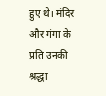हुए थे। मंदिर और गंगा के प्रति उनकी श्रद्धा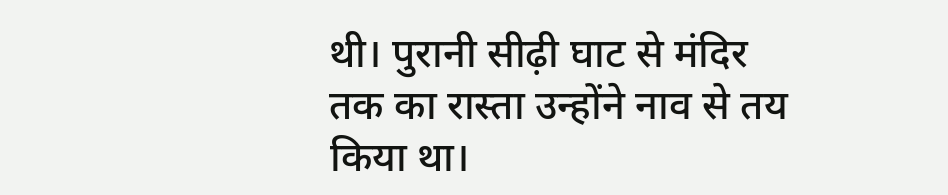थी। पुरानी सीढ़ी घाट से मंदिर तक का रास्ता उन्होंने नाव से तय किया था।